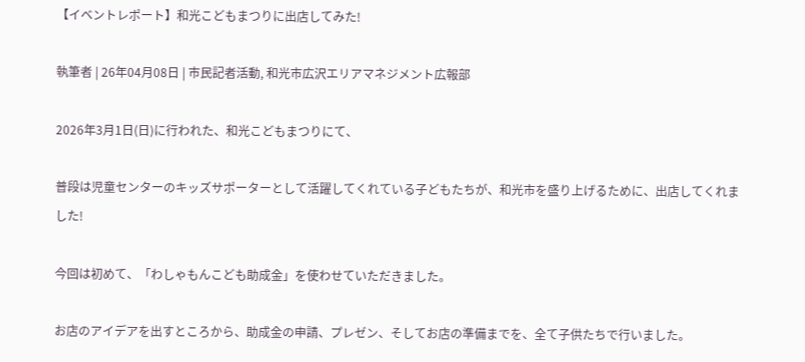【イベントレポート】和光こどもまつりに出店してみた!

執筆者 | 26年04月08日 | 市民記者活動, 和光市広沢エリアマネジメント広報部

2026年3月1日(日)に行われた、和光こどもまつりにて、

普段は児童センターのキッズサポーターとして活躍してくれている子どもたちが、和光市を盛り上げるために、出店してくれました!

今回は初めて、「わしゃもんこども助成金」を使わせていただきました。

お店のアイデアを出すところから、助成金の申請、プレゼン、そしてお店の準備までを、全て子供たちで行いました。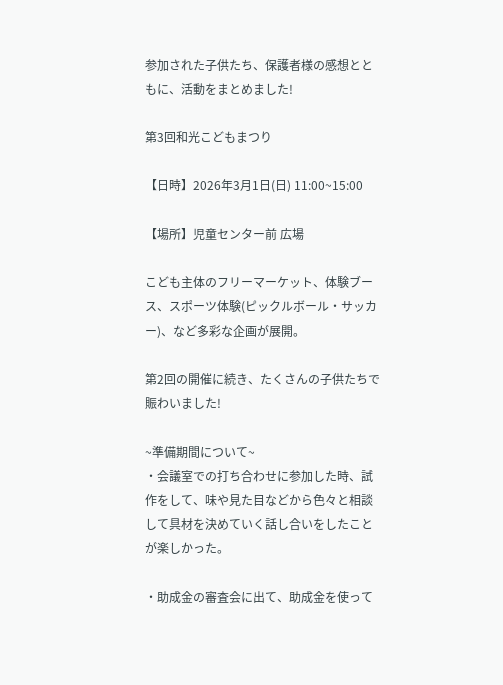参加された子供たち、保護者様の感想とともに、活動をまとめました!

第3回和光こどもまつり

【日時】2026年3月1日(日) 11:00~15:00

【場所】児童センター前 広場

こども主体のフリーマーケット、体験ブース、スポーツ体験(ピックルボール・サッカー)、など多彩な企画が展開。

第2回の開催に続き、たくさんの子供たちで賑わいました!

~準備期間について~
・会議室での打ち合わせに参加した時、試作をして、味や見た目などから色々と相談して具材を決めていく話し合いをしたことが楽しかった。

・助成金の審査会に出て、助成金を使って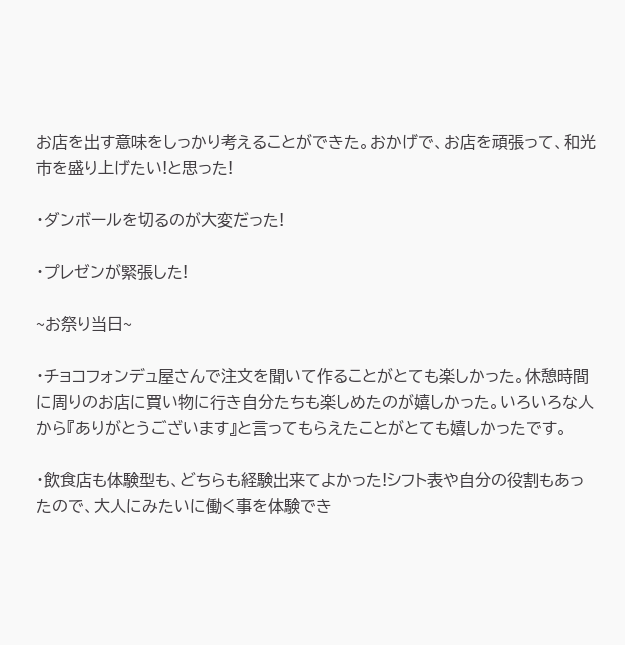お店を出す意味をしっかり考えることができた。おかげで、お店を頑張って、和光市を盛り上げたい!と思った!

・ダンボールを切るのが大変だった!

・プレゼンが緊張した!

~お祭り当日~

・チョコフォンデュ屋さんで注文を聞いて作ることがとても楽しかった。休憩時間に周りのお店に買い物に行き自分たちも楽しめたのが嬉しかった。いろいろな人から『ありがとうございます』と言ってもらえたことがとても嬉しかったです。

・飲食店も体験型も、どちらも経験出来てよかった!シフト表や自分の役割もあったので、大人にみたいに働く事を体験でき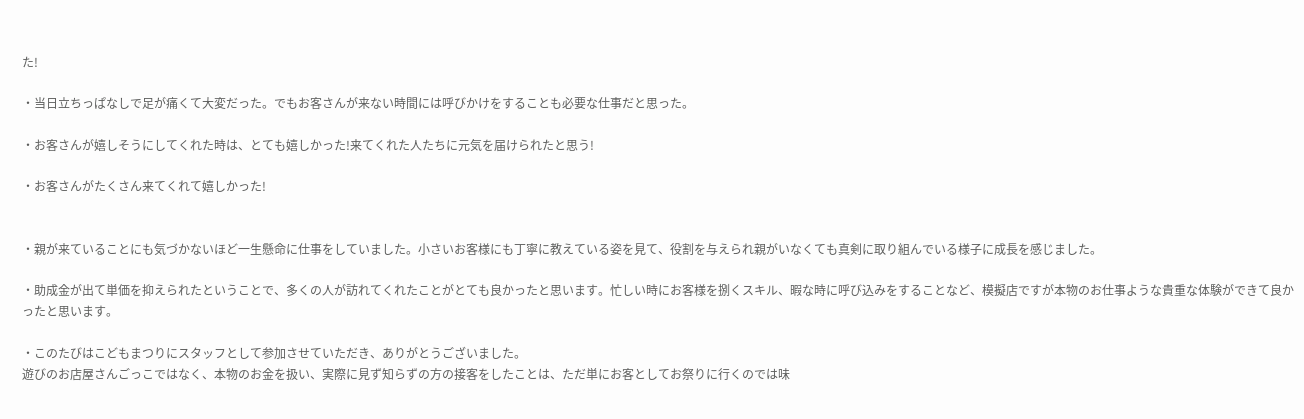た!

・当日立ちっぱなしで足が痛くて大変だった。でもお客さんが来ない時間には呼びかけをすることも必要な仕事だと思った。

・お客さんが嬉しそうにしてくれた時は、とても嬉しかった!来てくれた人たちに元気を届けられたと思う!

・お客さんがたくさん来てくれて嬉しかった!


・親が来ていることにも気づかないほど一生懸命に仕事をしていました。小さいお客様にも丁寧に教えている姿を見て、役割を与えられ親がいなくても真剣に取り組んでいる様子に成長を感じました。

・助成金が出て単価を抑えられたということで、多くの人が訪れてくれたことがとても良かったと思います。忙しい時にお客様を捌くスキル、暇な時に呼び込みをすることなど、模擬店ですが本物のお仕事ような貴重な体験ができて良かったと思います。

・このたびはこどもまつりにスタッフとして参加させていただき、ありがとうございました。
遊びのお店屋さんごっこではなく、本物のお金を扱い、実際に見ず知らずの方の接客をしたことは、ただ単にお客としてお祭りに行くのでは味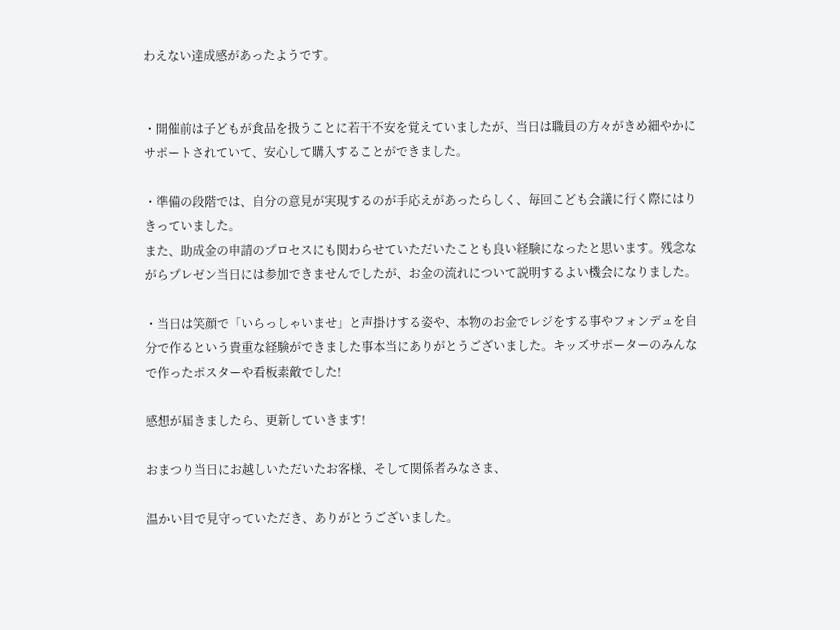わえない達成感があったようです。


・開催前は子どもが食品を扱うことに若干不安を覚えていましたが、当日は職員の方々がきめ細やかにサポートされていて、安心して購入することができました。

・準備の段階では、自分の意見が実現するのが手応えがあったらしく、毎回こども会議に行く際にはりきっていました。
また、助成金の申請のプロセスにも関わらせていただいたことも良い経験になったと思います。残念ながらプレゼン当日には参加できませんでしたが、お金の流れについて説明するよい機会になりました。

・当日は笑顔で「いらっしゃいませ」と声掛けする姿や、本物のお金でレジをする事やフォンデュを自分で作るという貴重な経験ができました事本当にありがとうございました。キッズサポーターのみんなで作ったポスターや看板素敵でした!

感想が届きましたら、更新していきます!

おまつり当日にお越しいただいたお客様、そして関係者みなさま、

温かい目で見守っていただき、ありがとうございました。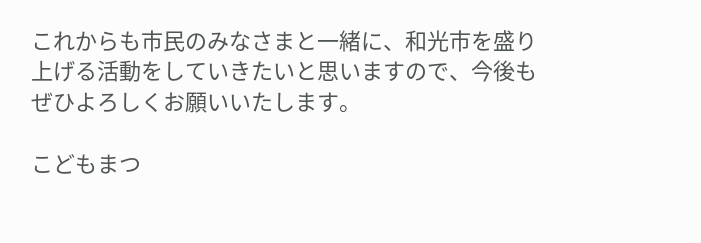これからも市民のみなさまと一緒に、和光市を盛り上げる活動をしていきたいと思いますので、今後もぜひよろしくお願いいたします。

こどもまつ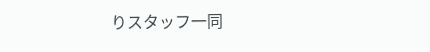りスタッフ一同